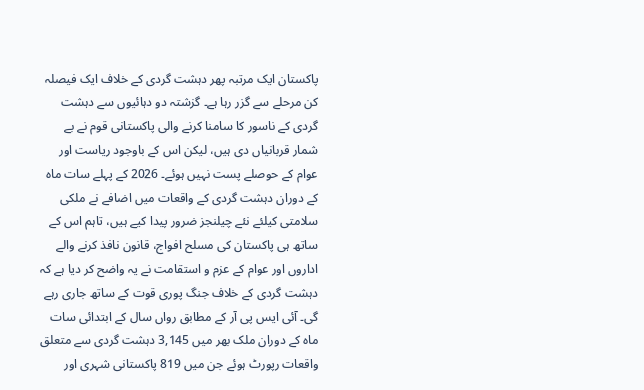پاکستان ایک مرتبہ پھر دہشت گردی کے خلاف ایک فیصلہ کن مرحلے سے گزر رہا ہے۔ گزشتہ دو دہائیوں سے دہشت گردی کے ناسور کا سامنا کرنے والی پاکستانی قوم نے بے شمار قربانیاں دی ہیں، لیکن اس کے باوجود ریاست اور عوام کے حوصلے پست نہیں ہوئے۔ 2026 کے پہلے سات ماہ کے دوران دہشت گردی کے واقعات میں اضافے نے ملکی سلامتی کیلئے نئے چیلنجز ضرور پیدا کیے ہیں، تاہم اس کے ساتھ ہی پاکستان کی مسلح افواج، قانون نافذ کرنے والے اداروں اور عوام کے عزم و استقامت نے یہ واضح کر دیا ہے کہ دہشت گردی کے خلاف جنگ پوری قوت کے ساتھ جاری رہے گی۔ آئی ایس پی آر کے مطابق رواں سال کے ابتدائی سات ماہ کے دوران ملک بھر میں 3,145 دہشت گردی سے متعلق واقعات رپورٹ ہوئے جن میں 819 پاکستانی شہری اور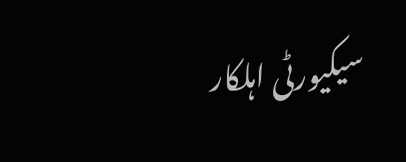سیکیورٹی اہلکار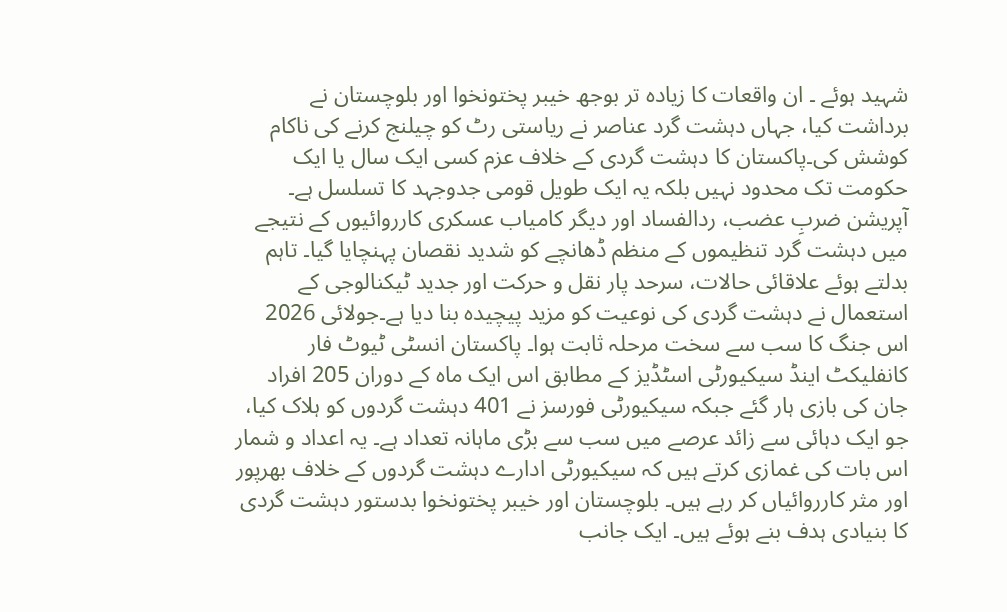شہید ہوئے ۔ ان واقعات کا زیادہ تر بوجھ خیبر پختونخوا اور بلوچستان نے برداشت کیا، جہاں دہشت گرد عناصر نے ریاستی رٹ کو چیلنج کرنے کی ناکام کوشش کی۔پاکستان کا دہشت گردی کے خلاف عزم کسی ایک سال یا ایک حکومت تک محدود نہیں بلکہ یہ ایک طویل قومی جدوجہد کا تسلسل ہے۔ آپریشن ضربِ عضب، ردالفساد اور دیگر کامیاب عسکری کارروائیوں کے نتیجے میں دہشت گرد تنظیموں کے منظم ڈھانچے کو شدید نقصان پہنچایا گیا۔ تاہم بدلتے ہوئے علاقائی حالات، سرحد پار نقل و حرکت اور جدید ٹیکنالوجی کے استعمال نے دہشت گردی کی نوعیت کو مزید پیچیدہ بنا دیا ہے۔جولائی 2026 اس جنگ کا سب سے سخت مرحلہ ثابت ہوا۔ پاکستان انسٹی ٹیوٹ فار کانفلیکٹ اینڈ سیکیورٹی اسٹڈیز کے مطابق اس ایک ماہ کے دوران 205 افراد جان کی بازی ہار گئے جبکہ سیکیورٹی فورسز نے 401 دہشت گردوں کو ہلاک کیا، جو ایک دہائی سے زائد عرصے میں سب سے بڑی ماہانہ تعداد ہے۔ یہ اعداد و شمار اس بات کی غمازی کرتے ہیں کہ سیکیورٹی ادارے دہشت گردوں کے خلاف بھرپور اور مثر کارروائیاں کر رہے ہیں۔ بلوچستان اور خیبر پختونخوا بدستور دہشت گردی کا بنیادی ہدف بنے ہوئے ہیں۔ ایک جانب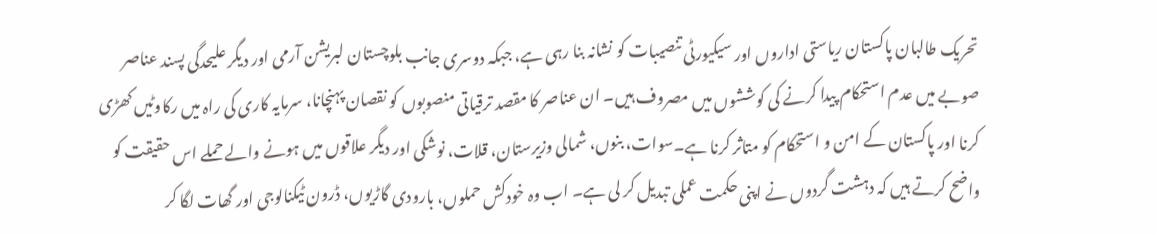تحریک طالبان پاکستان ریاستی اداروں اور سیکیورٹی تنصیبات کو نشانہ بنا رہی ہے، جبکہ دوسری جانب بلوچستان لبریشن آرمی اور دیگر علیحدگی پسند عناصر صوبے میں عدم استحکام پیدا کرنے کی کوششوں میں مصروف ہیں۔ ان عناصر کا مقصد ترقیاتی منصوبوں کو نقصان پہنچانا، سرمایہ کاری کی راہ میں رکاوٹیں کھڑی کرنا اور پاکستان کے امن و استحکام کو متاثر کرنا ہے۔سوات، بنوں، شمالی وزیرستان، قلات، نوشکی اور دیگر علاقوں میں ہونے والے حملے اس حقیقت کو واضح کرتے ہیں کہ دہشت گردوں نے اپنی حکمت عملی تبدیل کر لی ہے۔ اب وہ خودکش حملوں، بارودی گاڑیوں، ڈرون ٹیکنالوجی اور گھات لگا کر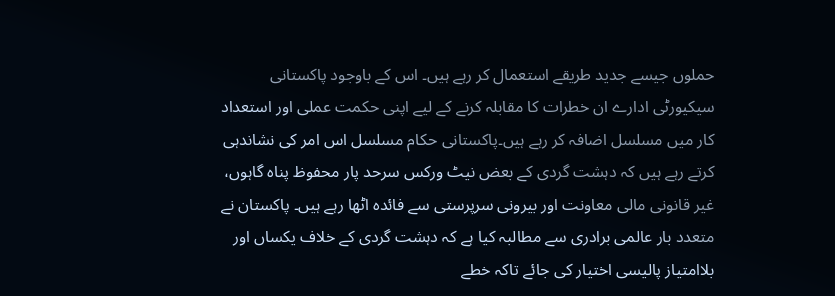حملوں جیسے جدید طریقے استعمال کر رہے ہیں۔ اس کے باوجود پاکستانی سیکیورٹی ادارے ان خطرات کا مقابلہ کرنے کے لیے اپنی حکمت عملی اور استعداد کار میں مسلسل اضافہ کر رہے ہیں۔پاکستانی حکام مسلسل اس امر کی نشاندہی کرتے رہے ہیں کہ دہشت گردی کے بعض نیٹ ورکس سرحد پار محفوظ پناہ گاہوں، غیر قانونی مالی معاونت اور بیرونی سرپرستی سے فائدہ اٹھا رہے ہیں۔ پاکستان نے متعدد بار عالمی برادری سے مطالبہ کیا ہے کہ دہشت گردی کے خلاف یکساں اور بلاامتیاز پالیسی اختیار کی جائے تاکہ خطے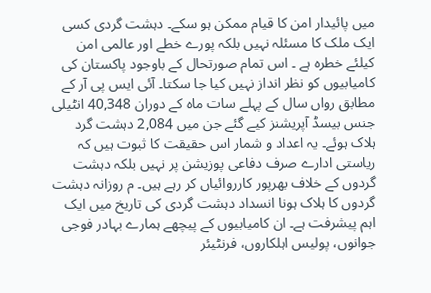میں پائیدار امن کا قیام ممکن ہو سکے۔ دہشت گردی کسی ایک ملک کا مسئلہ نہیں بلکہ پورے خطے اور عالمی امن کیلئے خطرہ ہے ۔ اس تمام صورتحال کے باوجود پاکستان کی کامیابیوں کو نظر انداز نہیں کیا جا سکتا۔ آئی ایس پی آر کے مطابق رواں سال کے پہلے سات ماہ کے دوران 40,348 انٹیلی جنس بیسڈ آپریشنز کیے گئے جن میں 2,084 دہشت گرد ہلاک ہوئے۔ یہ اعداد و شمار اس حقیقت کا ثبوت ہیں کہ ریاستی ادارے صرف دفاعی پوزیشن پر نہیں بلکہ دہشت گردوں کے خلاف بھرپور کارروائیاں کر رہے ہیں۔ م روزانہ دہشت گردوں کا ہلاک ہونا انسداد دہشت گردی کی تاریخ میں ایک اہم پیشرفت ہے۔ ان کامیابیوں کے پیچھے ہمارے بہادر فوجی جوانوں، پولیس اہلکاروں، فرنٹیئر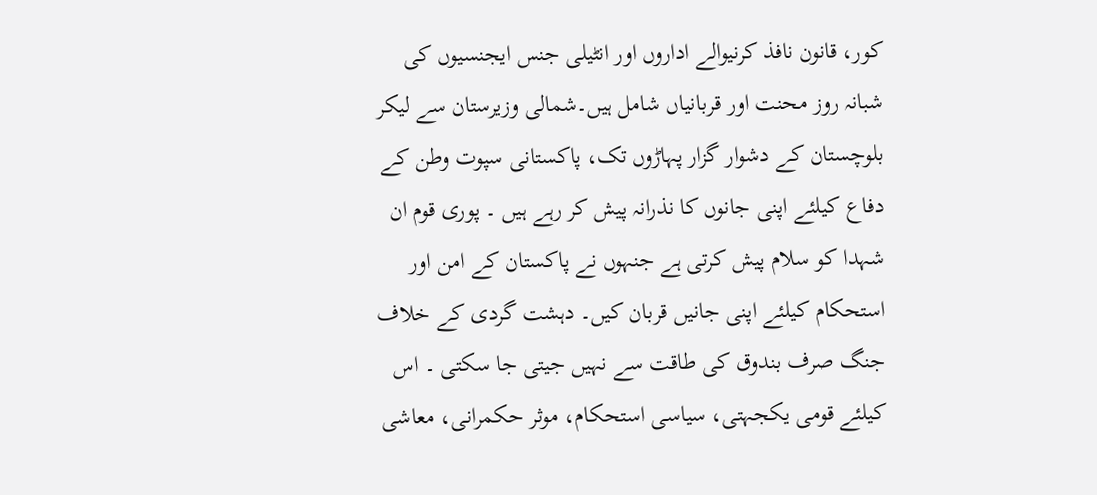کور، قانون نافذ کرنیوالے اداروں اور انٹیلی جنس ایجنسیوں کی شبانہ روز محنت اور قربانیاں شامل ہیں۔شمالی وزیرستان سے لیکر بلوچستان کے دشوار گزار پہاڑوں تک، پاکستانی سپوت وطن کے دفاع کیلئے اپنی جانوں کا نذرانہ پیش کر رہے ہیں ۔ پوری قوم ان شہدا کو سلام پیش کرتی ہے جنہوں نے پاکستان کے امن اور استحکام کیلئے اپنی جانیں قربان کیں۔ دہشت گردی کے خلاف جنگ صرف بندوق کی طاقت سے نہیں جیتی جا سکتی ۔ اس کیلئے قومی یکجہتی، سیاسی استحکام، موثر حکمرانی، معاشی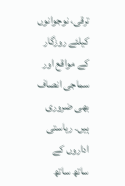ترقی، نوجوانوں کیلئے روزگار کے مواقع اور سماجی انصاف بھی ضروری ہیں۔ ریاستی اداروں کے ساتھ ساتھ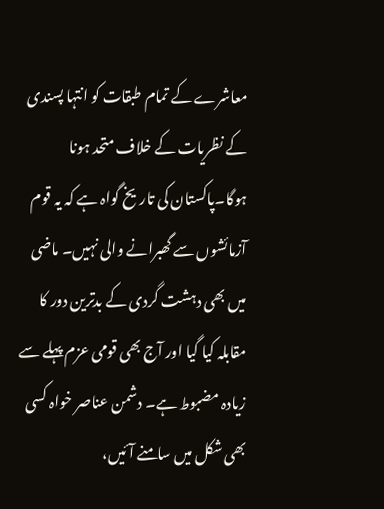معاشرے کے تمام طبقات کو انتہا پسندی کے نظریات کے خلاف متحد ہونا ہوگا۔پاکستان کی تاریخ گواہ ہے کہ یہ قوم آزمائشوں سے گھبرانے والی نہیں۔ ماضی میں بھی دہشت گردی کے بدترین دور کا مقابلہ کیا گیا اور آج بھی قومی عزم پہلے سے زیادہ مضبوط ہے۔ دشمن عناصر خواہ کسی بھی شکل میں سامنے آئیں،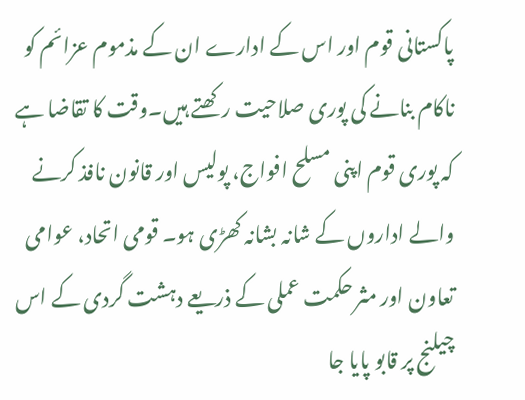پاکستانی قوم اور اس کے ادارے ان کے مذموم عزائم کو ناکام بنانے کی پوری صلاحیت رکھتے ہیں۔وقت کا تقاضا ہے کہ پوری قوم اپنی مسلح افواج، پولیس اور قانون نافذ کرنے والے اداروں کے شانہ بشانہ کھڑی ہو۔ قومی اتحاد، عوامی تعاون اور مثر حکمت عملی کے ذریعے دہشت گردی کے اس چیلنج پر قابو پایا جا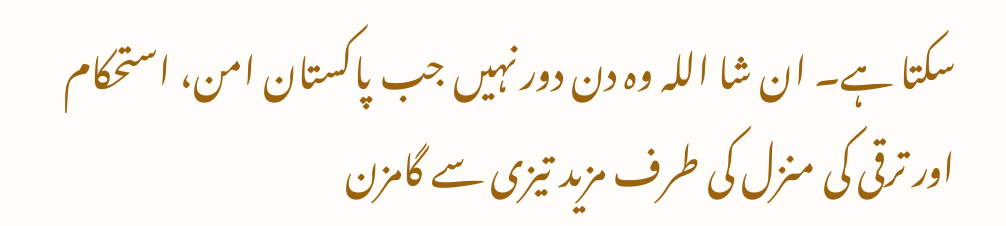سکتا ہے۔ ان شا اللہ وہ دن دور نہیں جب پاکستان امن، استحکام اور ترقی کی منزل کی طرف مزید تیزی سے گامزن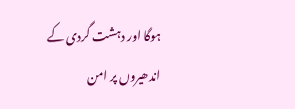ہوگا اور دہشت گردی کے اندھیروں پر امن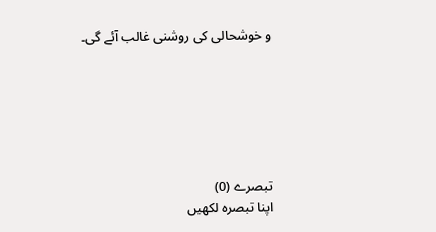و خوشحالی کی روشنی غالب آئے گی۔






تبصرے (0)
اپنا تبصرہ لکھیں